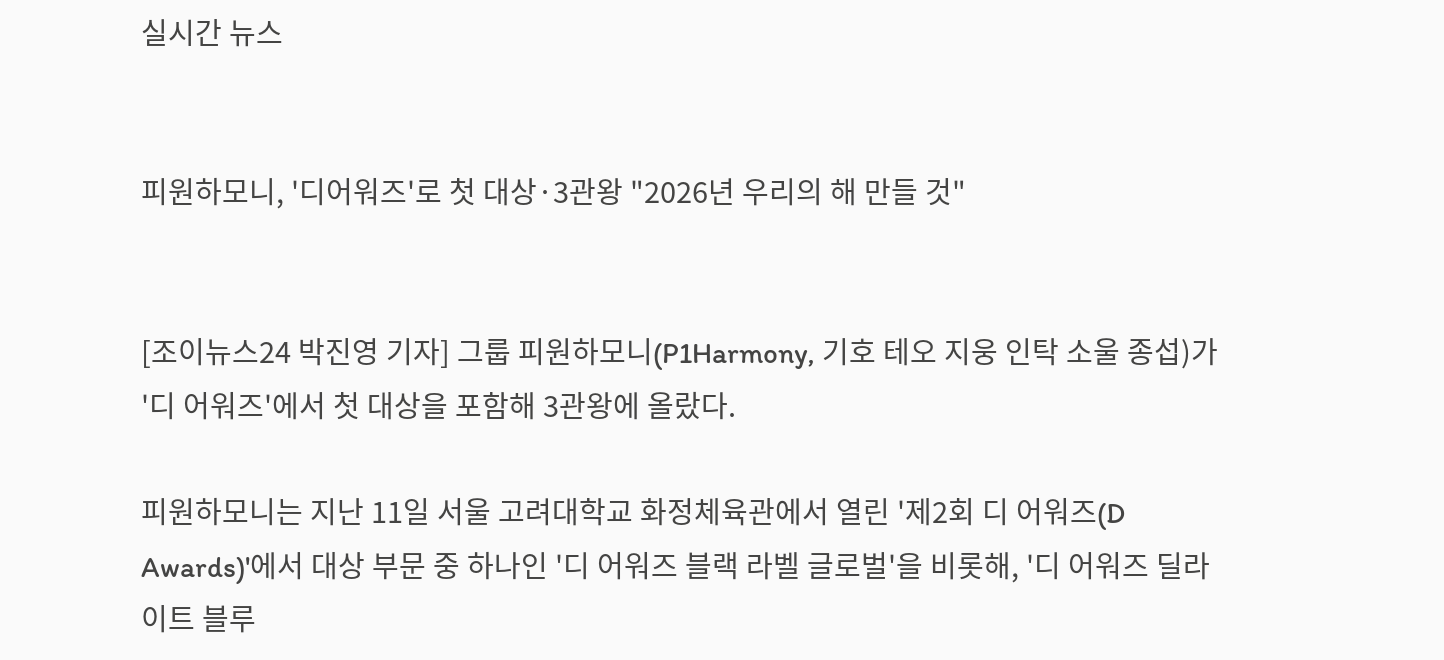실시간 뉴스


피원하모니, '디어워즈'로 첫 대상·3관왕 "2026년 우리의 해 만들 것"


[조이뉴스24 박진영 기자] 그룹 피원하모니(P1Harmony, 기호 테오 지웅 인탁 소울 종섭)가 '디 어워즈'에서 첫 대상을 포함해 3관왕에 올랐다.

피원하모니는 지난 11일 서울 고려대학교 화정체육관에서 열린 '제2회 디 어워즈(D Awards)'에서 대상 부문 중 하나인 '디 어워즈 블랙 라벨 글로벌'을 비롯해, '디 어워즈 딜라이트 블루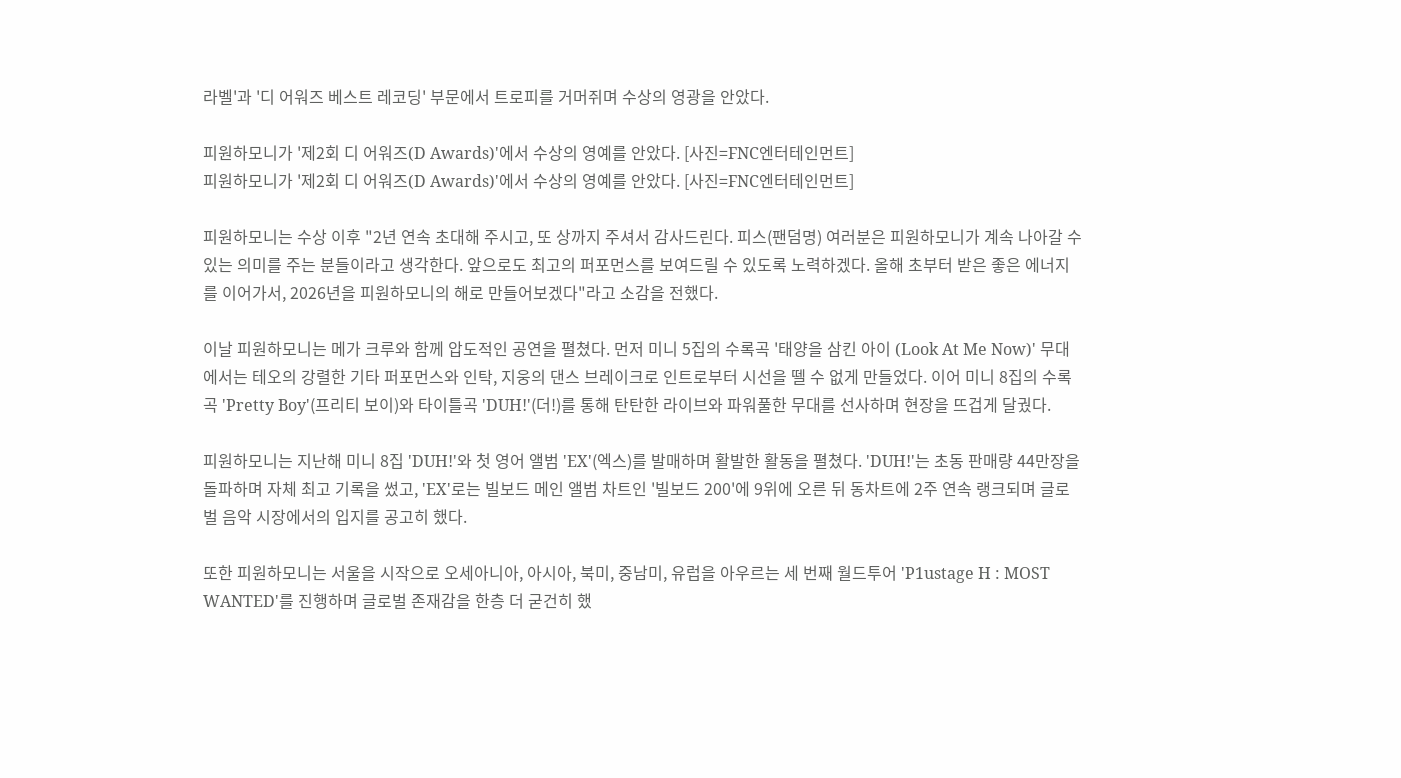라벨'과 '디 어워즈 베스트 레코딩' 부문에서 트로피를 거머쥐며 수상의 영광을 안았다.

피원하모니가 '제2회 디 어워즈(D Awards)'에서 수상의 영예를 안았다. [사진=FNC엔터테인먼트]
피원하모니가 '제2회 디 어워즈(D Awards)'에서 수상의 영예를 안았다. [사진=FNC엔터테인먼트]

피원하모니는 수상 이후 "2년 연속 초대해 주시고, 또 상까지 주셔서 감사드린다. 피스(팬덤명) 여러분은 피원하모니가 계속 나아갈 수 있는 의미를 주는 분들이라고 생각한다. 앞으로도 최고의 퍼포먼스를 보여드릴 수 있도록 노력하겠다. 올해 초부터 받은 좋은 에너지를 이어가서, 2026년을 피원하모니의 해로 만들어보겠다"라고 소감을 전했다.

이날 피원하모니는 메가 크루와 함께 압도적인 공연을 펼쳤다. 먼저 미니 5집의 수록곡 '태양을 삼킨 아이 (Look At Me Now)' 무대에서는 테오의 강렬한 기타 퍼포먼스와 인탁, 지웅의 댄스 브레이크로 인트로부터 시선을 뗄 수 없게 만들었다. 이어 미니 8집의 수록곡 'Pretty Boy'(프리티 보이)와 타이틀곡 'DUH!'(더!)를 통해 탄탄한 라이브와 파워풀한 무대를 선사하며 현장을 뜨겁게 달궜다.

피원하모니는 지난해 미니 8집 'DUH!'와 첫 영어 앨범 'EX'(엑스)를 발매하며 활발한 활동을 펼쳤다. 'DUH!'는 초동 판매량 44만장을 돌파하며 자체 최고 기록을 썼고, 'EX'로는 빌보드 메인 앨범 차트인 '빌보드 200'에 9위에 오른 뒤 동차트에 2주 연속 랭크되며 글로벌 음악 시장에서의 입지를 공고히 했다.

또한 피원하모니는 서울을 시작으로 오세아니아, 아시아, 북미, 중남미, 유럽을 아우르는 세 번째 월드투어 'P1ustage H : MOST WANTED'를 진행하며 글로벌 존재감을 한층 더 굳건히 했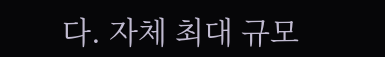다. 자체 최대 규모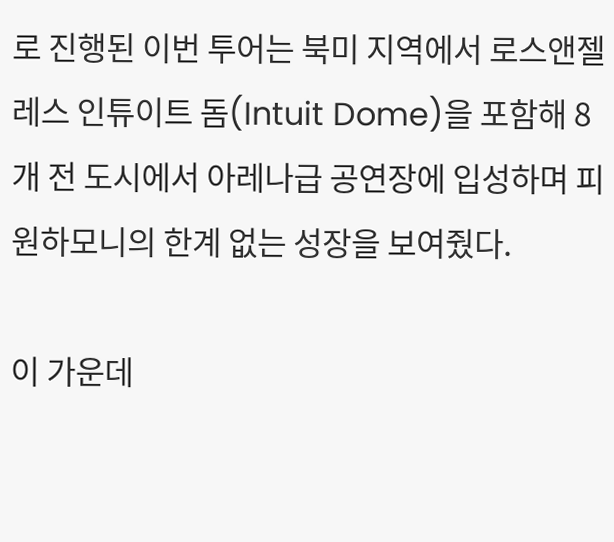로 진행된 이번 투어는 북미 지역에서 로스앤젤레스 인튜이트 돔(Intuit Dome)을 포함해 8개 전 도시에서 아레나급 공연장에 입성하며 피원하모니의 한계 없는 성장을 보여줬다.

이 가운데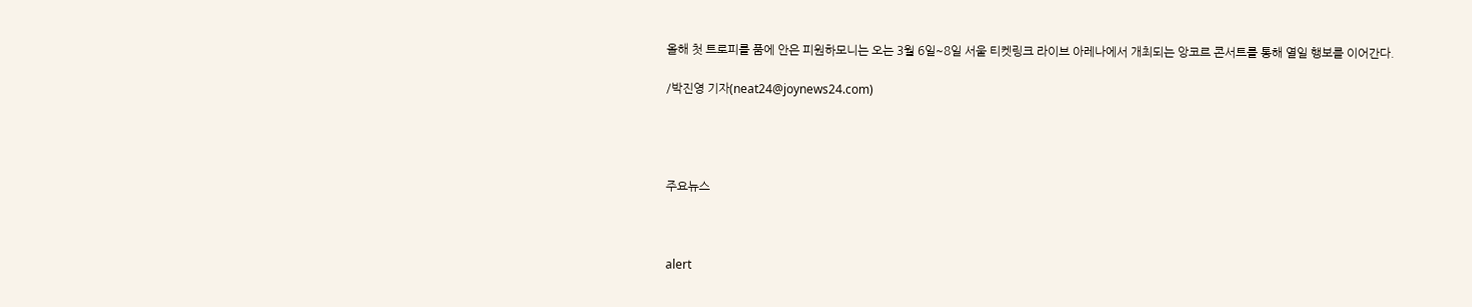올해 첫 트로피를 품에 안은 피원하모니는 오는 3월 6일~8일 서울 티켓링크 라이브 아레나에서 개최되는 앙코르 콘서트를 통해 열일 행보를 이어간다.

/박진영 기자(neat24@joynews24.com)




주요뉴스



alert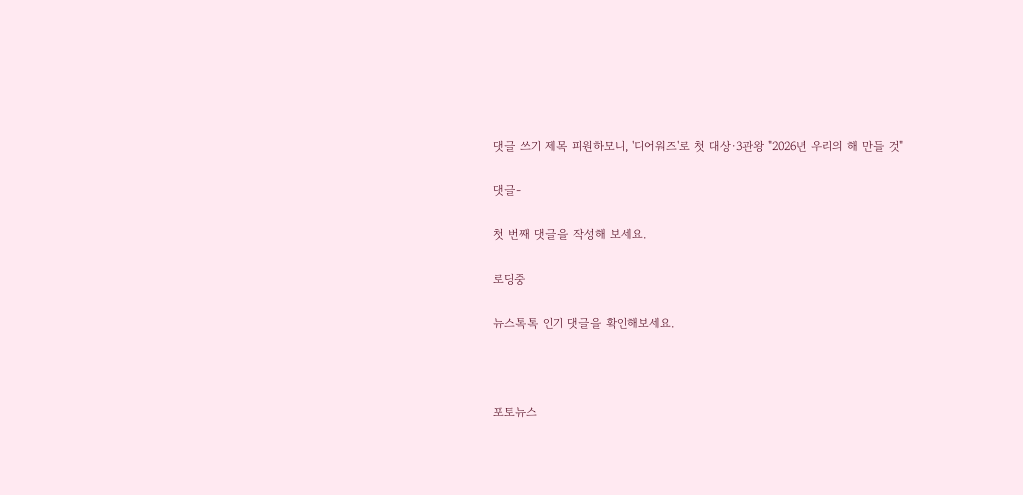댓글 쓰기 제목 피원하모니, '디어워즈'로 첫 대상·3관왕 "2026년 우리의 해 만들 것"

댓글-

첫 번째 댓글을 작성해 보세요.

로딩중

뉴스톡톡 인기 댓글을 확인해보세요.



포토뉴스